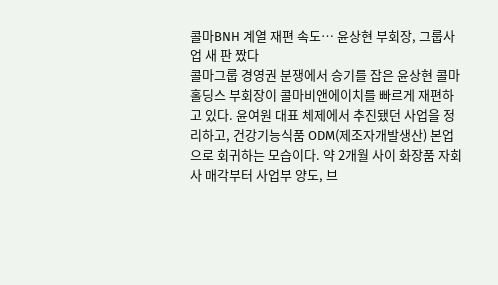콜마BNH 계열 재편 속도… 윤상현 부회장, 그룹사업 새 판 짰다
콜마그룹 경영권 분쟁에서 승기를 잡은 윤상현 콜마홀딩스 부회장이 콜마비앤에이치를 빠르게 재편하고 있다. 윤여원 대표 체제에서 추진됐던 사업을 정리하고, 건강기능식품 ODM(제조자개발생산) 본업으로 회귀하는 모습이다. 약 2개월 사이 화장품 자회사 매각부터 사업부 양도, 브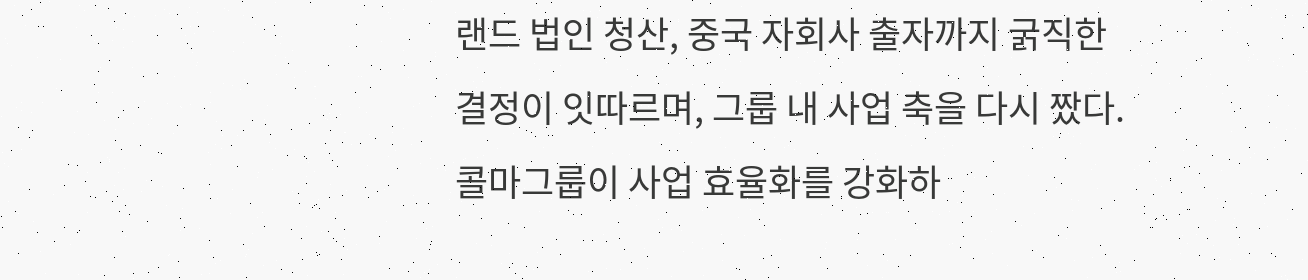랜드 법인 청산, 중국 자회사 출자까지 굵직한 결정이 잇따르며, 그룹 내 사업 축을 다시 짰다. 콜마그룹이 사업 효율화를 강화하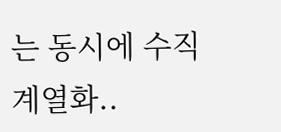는 동시에 수직계열화..